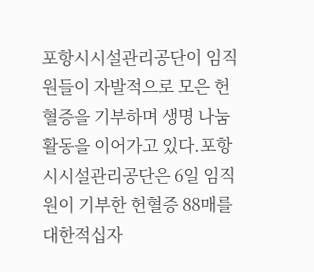포항시시설관리공단이 임직원들이 자발적으로 모은 헌혈증을 기부하며 생명 나눔 활동을 이어가고 있다.포항시시설관리공단은 6일 임직원이 기부한 헌혈증 88매를 대한적십자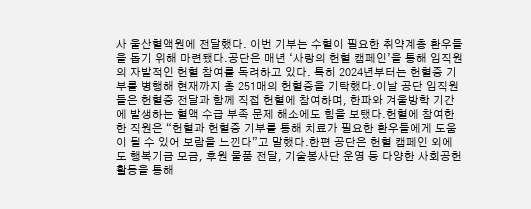사 울산혈액원에 전달했다. 이번 기부는 수혈이 필요한 취약계층 환우들을 돕기 위해 마련됐다.공단은 매년 ‘사랑의 헌혈 캠페인’을 통해 임직원의 자발적인 헌혈 참여를 독려하고 있다. 특히 2024년부터는 헌혈증 기부를 병행해 현재까지 총 251매의 헌혈증을 기탁했다.이날 공단 임직원들은 헌혈증 전달과 함께 직접 헌혈에 참여하며, 한파와 겨울방학 기간에 발생하는 혈액 수급 부족 문제 해소에도 힘을 보탰다.헌혈에 참여한 한 직원은 “헌혈과 헌혈증 기부를 통해 치료가 필요한 환우들에게 도움이 될 수 있어 보람을 느낀다”고 말했다.한편 공단은 헌혈 캠페인 외에도 행복기금 모금, 후원 물품 전달, 기술봉사단 운영 등 다양한 사회공헌 활동을 통해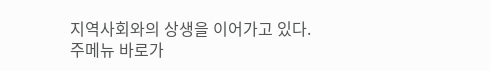지역사회와의 상생을 이어가고 있다.
주메뉴 바로가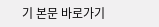기 본문 바로가기